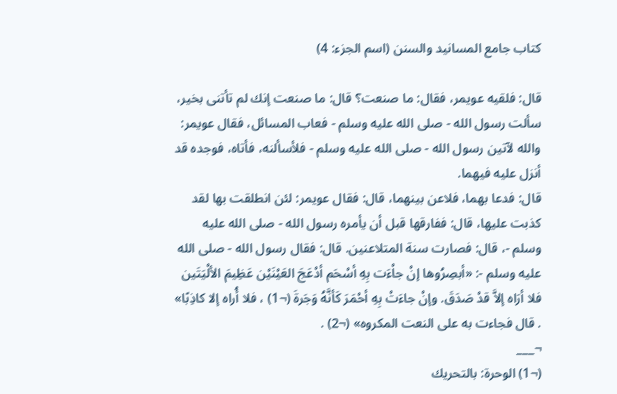كتاب جامع المسانيد والسنن (اسم الجزء: 4)

قال: فلقيه عويمر، فقال: ما صنعت؟ قال: ما صنعت إنك لم تأتنى بخير، سألت رسول الله - صلى الله عليه وسلم - فعاب المسائل، فقال عويمر: والله لآتين رسول الله - صلى الله عليه وسلم - فلأسألنه، فأتاه، فوجده قد أنزل عليه فيهما.
قال: فدعا بهما، فلاعن بينهما، قال: فقال عويمر: لئن انطلقت بها لقد كذبت عليها، قال: ففارقها قبل أن يأمره رسول الله - صلى الله عليه وسلم -، قال: فصارت سنة المتلاعنين. قال: فقال رسول الله - صلى الله عليه وسلم -: «أبصِرُوها إنْ جاْءَت بِهِ أسْحَم أدْعَجَ العَيْنَيْن عَظِيمَ الألْيَتَين فلا أرَاه إلاَّ قدْ صَدَقَ. وإنْ جاءَتْ بِهِ أحْمَرَ كَأنَّهُ وَجَرةَ (¬1) ، فلا أُراه إلا كاذِبًا» . قال فجاءت به على النعت المكروه» (¬2) .
¬___
(¬1) الوحرة: بالتحريك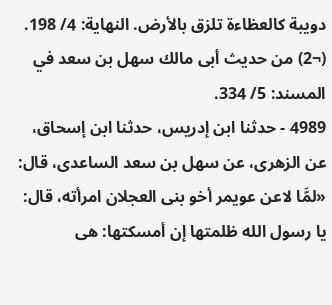دويبة كالعظاءة تلزق بالأرض. النهاية: 4/ 198.
(¬2) من حديث أبى مالك سهل بن سعد في المسند: 5/ 334.
4989 - حدثنا ابن إدريس، حدثنا ابن إسحاق، عن الزهرى، عن سهل بن سعد الساعدى، قال: «لمَّا لاعن عويمر أخو بنى العجلان امرأته، قال: يا رسول الله ظلمتها إن أمسكتها: هى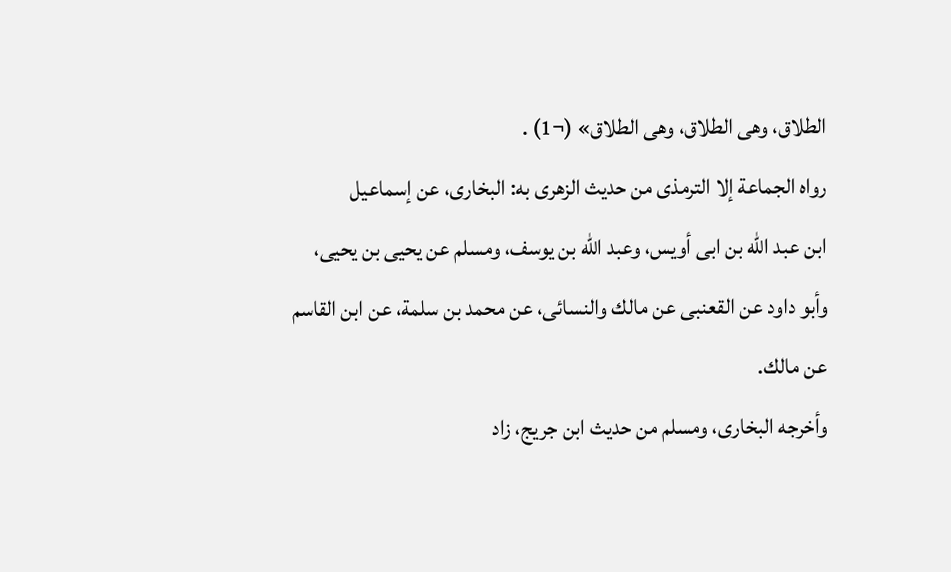الطلاق، وهى الطلاق، وهى الطلاق» (¬1) .
رواه الجماعة إلا الترمذى من حديث الزهرى به: البخارى، عن إسماعيل
ابن عبد الله بن ابى أويس، وعبد الله بن يوسف، ومسلم عن يحيى بن يحيى،
وأبو داود عن القعنبى عن مالك والنسائى، عن محمد بن سلمة، عن ابن القاسم
عن مالك.
وأخرجه البخارى، ومسلم من حديث ابن جريج، زاد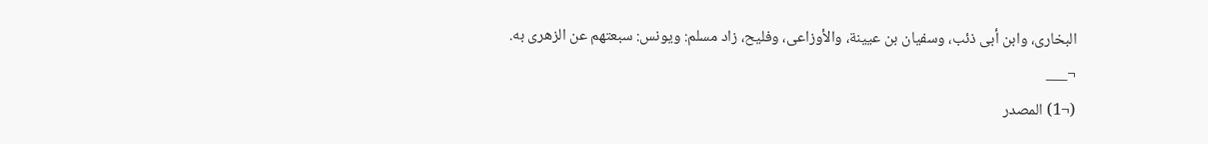البخارى، وابن أبى ذئب، وسفيان بن عيينة، والأوزاعى، وفليح، زاد مسلم: ويونس: سبعتهم عن الزهرى به.
¬___
(¬1) المصدر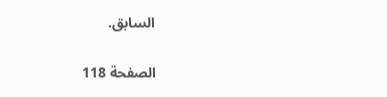السابق.

الصفحة 118